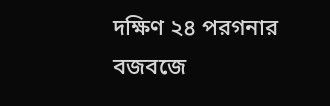দক্ষিণ ২৪ পরগনার বজবজে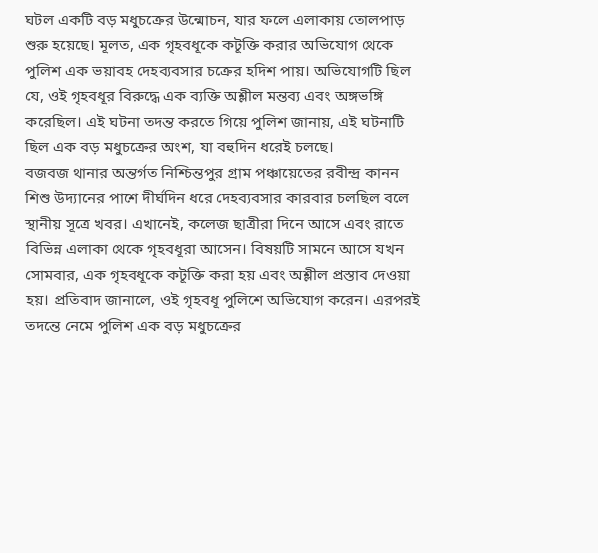ঘটল একটি বড় মধুচক্রের উন্মোচন, যার ফলে এলাকায় তোলপাড় শুরু হয়েছে। মূলত, এক গৃহবধূকে কটূক্তি করার অভিযোগ থেকে পুলিশ এক ভয়াবহ দেহব্যবসার চক্রের হদিশ পায়। অভিযোগটি ছিল যে, ওই গৃহবধূর বিরুদ্ধে এক ব্যক্তি অশ্লীল মন্তব্য এবং অঙ্গভঙ্গি করেছিল। এই ঘটনা তদন্ত করতে গিয়ে পুলিশ জানায়, এই ঘটনাটি ছিল এক বড় মধুচক্রের অংশ, যা বহুদিন ধরেই চলছে।
বজবজ থানার অন্তর্গত নিশ্চিন্তপুর গ্রাম পঞ্চায়েতের রবীন্দ্র কানন শিশু উদ্যানের পাশে দীর্ঘদিন ধরে দেহব্যবসার কারবার চলছিল বলে স্থানীয় সূত্রে খবর। এখানেই, কলেজ ছাত্রীরা দিনে আসে এবং রাতে বিভিন্ন এলাকা থেকে গৃহবধূরা আসেন। বিষয়টি সামনে আসে যখন সোমবার, এক গৃহবধূকে কটূক্তি করা হয় এবং অশ্লীল প্রস্তাব দেওয়া হয়। প্রতিবাদ জানালে, ওই গৃহবধূ পুলিশে অভিযোগ করেন। এরপরই তদন্তে নেমে পুলিশ এক বড় মধুচক্রের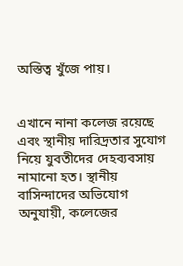অস্তিত্ব খুঁজে পায়।


এখানে নানা কলেজ রয়েছে এবং স্থানীয় দারিদ্রতার সুযোগ নিয়ে যুবতীদের দেহব্যবসায় নামানো হত। স্থানীয় বাসিন্দাদের অভিযোগ অনুযায়ী, কলেজের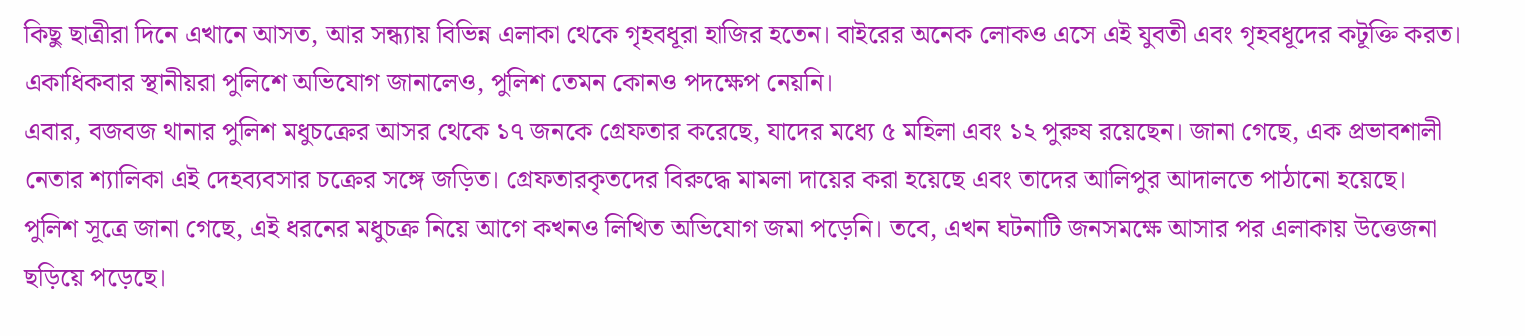কিছু ছাত্রীরা দিনে এখানে আসত, আর সন্ধ্যায় বিভিন্ন এলাকা থেকে গৃহবধূরা হাজির হতেন। বাইরের অনেক লোকও এসে এই যুবতী এবং গৃহবধূদের কটূক্তি করত। একাধিকবার স্থানীয়রা পুলিশে অভিযোগ জানালেও, পুলিশ তেমন কোনও পদক্ষেপ নেয়নি।
এবার, বজবজ থানার পুলিশ মধুচক্রের আসর থেকে ১৭ জনকে গ্রেফতার করেছে, যাদের মধ্যে ৫ মহিলা এবং ১২ পুরুষ রয়েছেন। জানা গেছে, এক প্রভাবশালী নেতার শ্যালিকা এই দেহব্যবসার চক্রের সঙ্গে জড়িত। গ্রেফতারকৃতদের বিরুদ্ধে মামলা দায়ের করা হয়েছে এবং তাদের আলিপুর আদালতে পাঠানো হয়েছে।
পুলিশ সূত্রে জানা গেছে, এই ধরনের মধুচক্র নিয়ে আগে কখনও লিখিত অভিযোগ জমা পড়েনি। তবে, এখন ঘটনাটি জনসমক্ষে আসার পর এলাকায় উত্তেজনা ছড়িয়ে পড়েছে।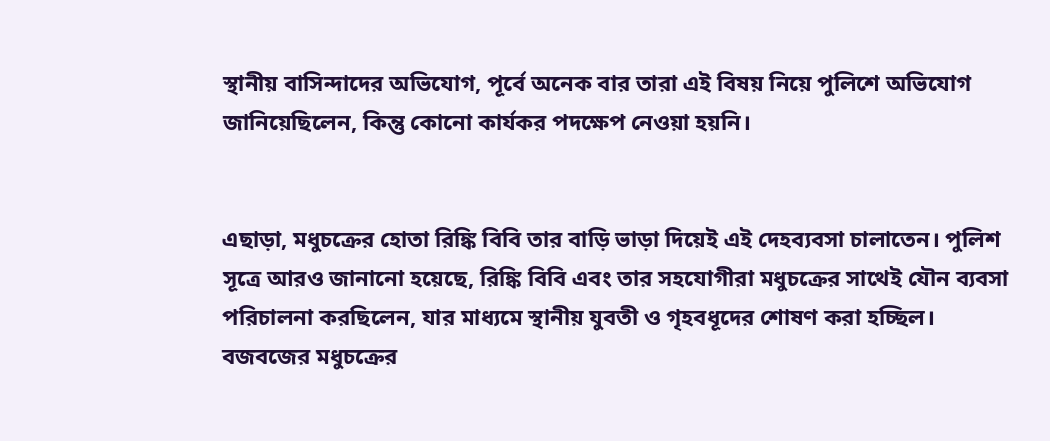স্থানীয় বাসিন্দাদের অভিযোগ, পূর্বে অনেক বার তারা এই বিষয় নিয়ে পুলিশে অভিযোগ জানিয়েছিলেন, কিন্তু কোনো কার্যকর পদক্ষেপ নেওয়া হয়নি।


এছাড়া, মধুচক্রের হোতা রিঙ্কি বিবি তার বাড়ি ভাড়া দিয়েই এই দেহব্যবসা চালাতেন। পুলিশ সূত্রে আরও জানানো হয়েছে, রিঙ্কি বিবি এবং তার সহযোগীরা মধুচক্রের সাথেই যৌন ব্যবসা পরিচালনা করছিলেন, যার মাধ্যমে স্থানীয় যুবতী ও গৃহবধূদের শোষণ করা হচ্ছিল।
বজবজের মধুচক্রের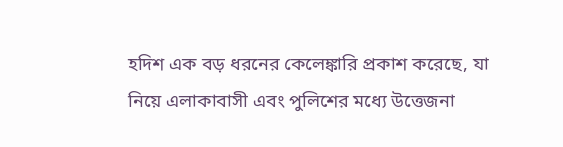হদিশ এক বড় ধরনের কেলেঙ্কারি প্রকাশ করেছে, যা নিয়ে এলাকাবাসী এবং পুলিশের মধ্যে উত্তেজনা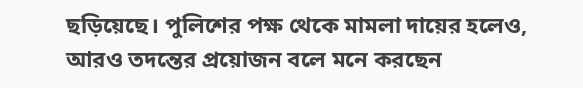ছড়িয়েছে। পুলিশের পক্ষ থেকে মামলা দায়ের হলেও, আরও তদন্তের প্রয়োজন বলে মনে করছেন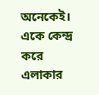অনেকেই। একে কেন্দ্র করে এলাকার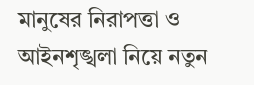মানুষের নিরাপত্তা ও আইনশৃঙ্খলা নিয়ে নতুন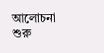আলোচনা শুরু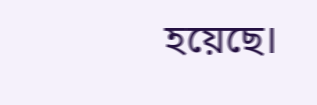হয়েছে।